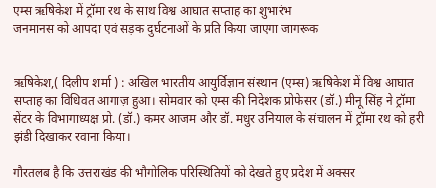एम्स ऋषिकेश में ट्रॉमा रथ के साथ विश्व आघात सप्ताह का शुभारंभ
जनमानस को आपदा एवं सड़क दुर्घटनाओं के प्रति किया जाएगा जागरूक


ऋषिकेश,( दिलीप शर्मा ) : अखिल भारतीय आयुर्विज्ञान संस्थान (एम्स) ऋषिकेश में विश्व आघात सप्ताह का विधिवत आगाज़ हुआ। सोमवार को एम्स की निदेशक प्रोफेसर (डॉ.) मीनू सिंह ने ट्रॉमा सेंटर के विभागाध्यक्ष प्रो. (डॉ.) कमर आजम और डॉ. मधुर उनियाल के संचालन में ट्रॉमा रथ को हरी झंडी दिखाकर रवाना किया।

गौरतलब है कि उत्तराखंड की भौगोलिक परिस्थितियों को देखते हुए प्रदेश में अक्सर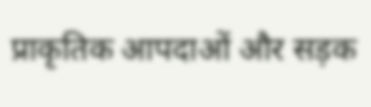प्राकृतिक आपदाओं और सड़क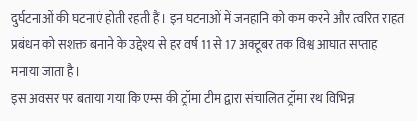दुर्घटनाओं की घटनाएं होती रहती हैं। इन घटनाओं में जनहानि को कम करने और त्वरित राहत प्रबंधन को सशक्त बनाने के उद्देश्य से हर वर्ष 11 से 17 अक्टूबर तक विश्व आघात सप्ताह मनाया जाता है।
इस अवसर पर बताया गया कि एम्स की ट्रॉमा टीम द्वारा संचालित ट्रॉमा रथ विभिन्न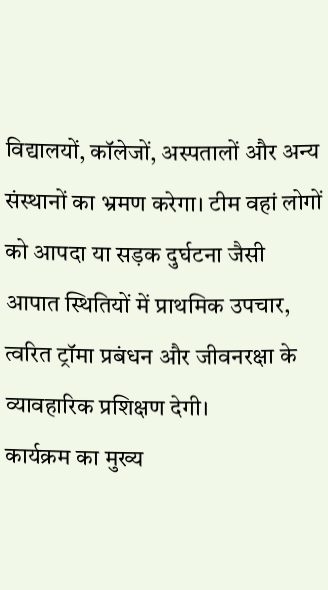विद्यालयों, कॉलेजों, अस्पतालों और अन्य संस्थानों का भ्रमण करेगा। टीम वहां लोगों को आपदा या सड़क दुर्घटना जैसी आपात स्थितियों में प्राथमिक उपचार, त्वरित ट्रॉमा प्रबंधन और जीवनरक्षा के व्यावहारिक प्रशिक्षण देगी।
कार्यक्रम का मुख्य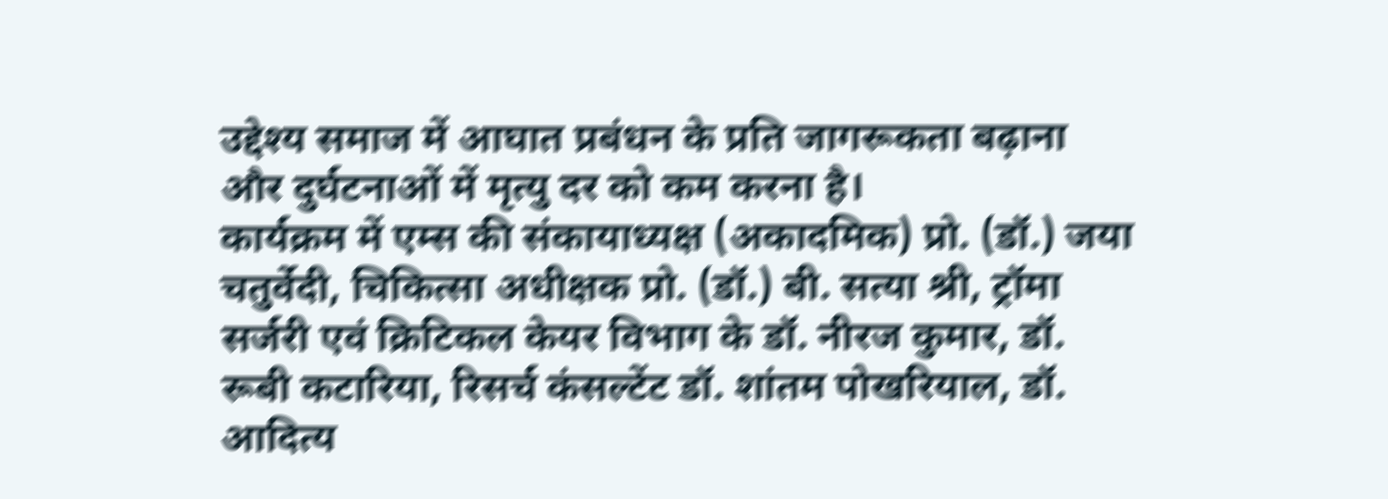उद्देश्य समाज में आघात प्रबंधन के प्रति जागरूकता बढ़ाना और दुर्घटनाओं में मृत्यु दर को कम करना है।
कार्यक्रम में एम्स की संकायाध्यक्ष (अकादमिक) प्रो. (डॉ.) जया चतुर्वेदी, चिकित्सा अधीक्षक प्रो. (डॉ.) बी. सत्या श्री, ट्रॉमा सर्जरी एवं क्रिटिकल केयर विभाग के डॉ. नीरज कुमार, डॉ. रूबी कटारिया, रिसर्च कंसल्टेंट डॉ. शांतम पोखरियाल, डॉ. आदित्य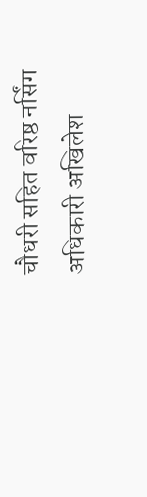चौधरी सहित वरिष्ठ नर्सिंग अधिकारी अखिलेश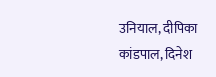उनियाल, दीपिका कांडपाल, दिनेश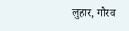लुहार, गौरव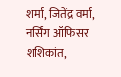शर्मा, जितेंद्र वर्मा, नर्सिंग ऑफिसर शशिकांत,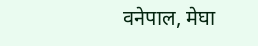वनेपाल, मेघा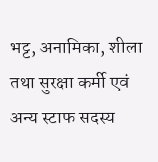भट्ट, अनामिका, शीला तथा सुरक्षा कर्मी एवं अन्य स्टाफ सदस्य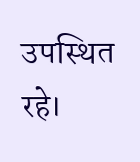उपस्थित रहे।